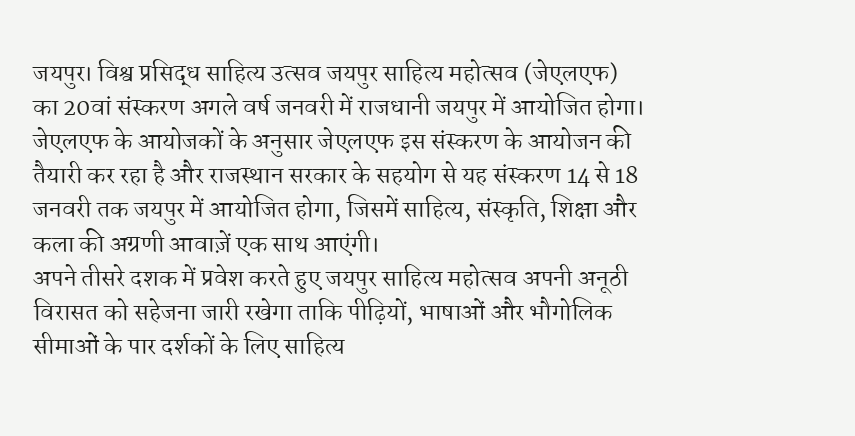जयपुर। विश्व प्रसिद्ध साहित्य उत्सव जयपुर साहित्य महोत्सव (जेएलएफ) का 20वां संस्करण अगले वर्ष जनवरी में राजधानी जयपुर में आयोजित होगा। जेएलएफ के आयोजकों के अनुसार जेएलएफ इस संस्करण के आयोजन की तैयारी कर रहा है और राजस्थान सरकार के सहयोग से यह संस्करण 14 से 18 जनवरी तक जयपुर में आयोजित होगा, जिसमें साहित्य, संस्कृति, शिक्षा और कला की अग्रणी आवाज़ें एक साथ आएंगी।
अपने तीसरे दशक में प्रवेश करते हुए जयपुर साहित्य महोत्सव अपनी अनूठी विरासत को सहेजना जारी रखेगा ताकि पीढ़ियों, भाषाओं और भौगोलिक सीमाओं के पार दर्शकों के लिए साहित्य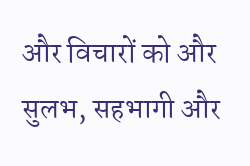और विचारों को और सुलभ, सहभागी और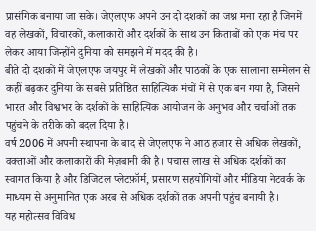प्रासंगिक बनाया जा सके। जेएलएफ अपने उन दो दशकों का जश्न मना रहा है जिनमें वह लेखकों, विचारकों, कलाकारों और दर्शकों के साथ उन किताबों को एक मंच पर लेकर आया जिन्होंने दुनिया को समझने में मदद की है।
बीते दो दशकों में जेएलएफ जयपुर में लेखकों और पाठकों के एक सालाना सम्मेलन से कहीं बढ़कर दुनिया के सबसे प्रतिष्ठित साहित्यिक मंचों में से एक बन गया है, जिसने भारत और विश्वभर के दर्शकों के साहित्यिक आयोजन के अनुभव और चर्चाओं तक पहुंचने के तरीके को बदल दिया है।
वर्ष 2006 में अपनी स्थापना के बाद से जेएलएफ ने आठ हजार से अधिक लेखकों, वक्ताओं और कलाकारों की मेज़बानी की है। पचास लाख से अधिक दर्शकों का स्वागत किया है और डिजिटल प्लेटफ़ॉर्म, प्रसारण सहयोगियों और मीडिया नेटवर्क के माध्यम से अनुमानित एक अरब से अधिक दर्शकों तक अपनी पहुंच बनायी है।
यह महोत्सव विविध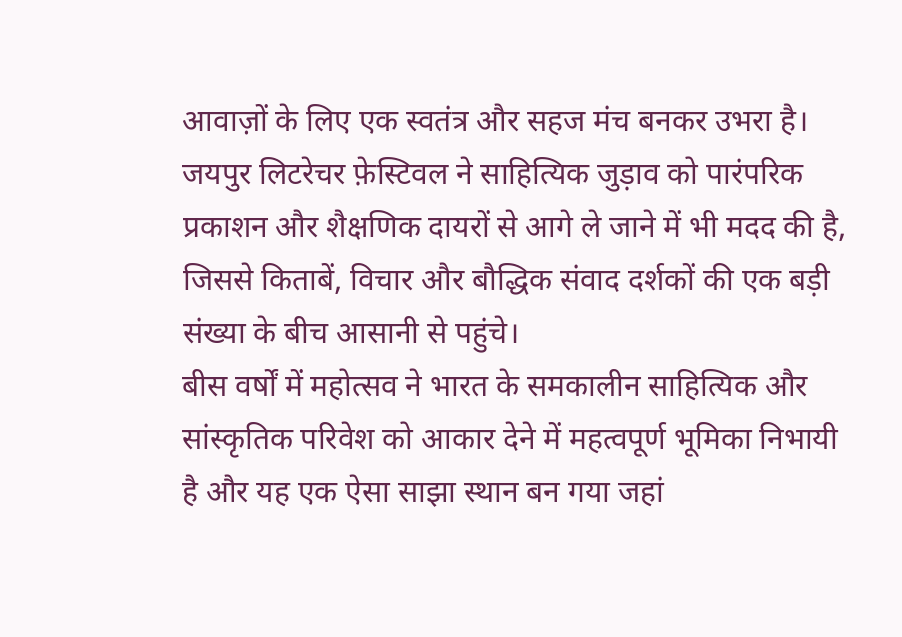आवाज़ों के लिए एक स्वतंत्र और सहज मंच बनकर उभरा है। जयपुर लिटरेचर फ़ेस्टिवल ने साहित्यिक जुड़ाव को पारंपरिक प्रकाशन और शैक्षणिक दायरों से आगे ले जाने में भी मदद की है, जिससे किताबें, विचार और बौद्धिक संवाद दर्शकों की एक बड़ी संख्या के बीच आसानी से पहुंचे।
बीस वर्षों में महोत्सव ने भारत के समकालीन साहित्यिक और सांस्कृतिक परिवेश को आकार देने में महत्वपूर्ण भूमिका निभायी है और यह एक ऐसा साझा स्थान बन गया जहां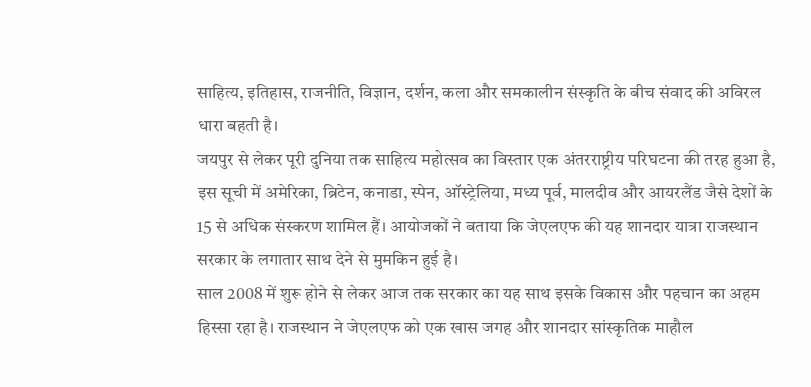साहित्य, इतिहास, राजनीति, विज्ञान, दर्शन, कला और समकालीन संस्कृति के बीच संवाद की अविरल धारा बहती है।
जयपुर से लेकर पूरी दुनिया तक साहित्य महोत्सव का विस्तार एक अंतरराष्ट्रीय परिघटना की तरह हुआ है, इस सूची में अमेरिका, ब्रिटेन, कनाडा, स्पेन, ऑस्ट्रेलिया, मध्य पूर्व, मालदीव और आयरलैंड जैसे देशों के 15 से अधिक संस्करण शामिल हैं। आयोजकों ने बताया कि जेएलएफ की यह शानदार यात्रा राजस्थान सरकार के लगातार साथ देने से मुमकिन हुई है।
साल 2008 में शुरू होने से लेकर आज तक सरकार का यह साथ इसके विकास और पहचान का अहम हिस्सा रहा है। राजस्थान ने जेएलएफ को एक खास जगह और शानदार सांस्कृतिक माहौल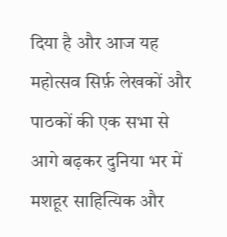दिया है और आज यह महोत्सव सिर्फ़ लेखकों और पाठकों की एक सभा से आगे बढ़कर दुनिया भर में मशहूर साहित्यिक और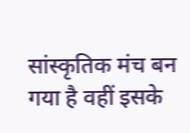सांस्कृतिक मंच बन गया है वहीं इसके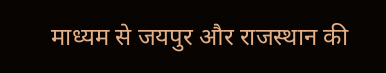माध्यम से जयपुर और राजस्थान की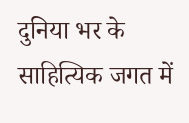दुनिया भर के साहित्यिक जगत में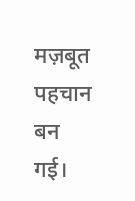मज़बूत पहचान बन गई।